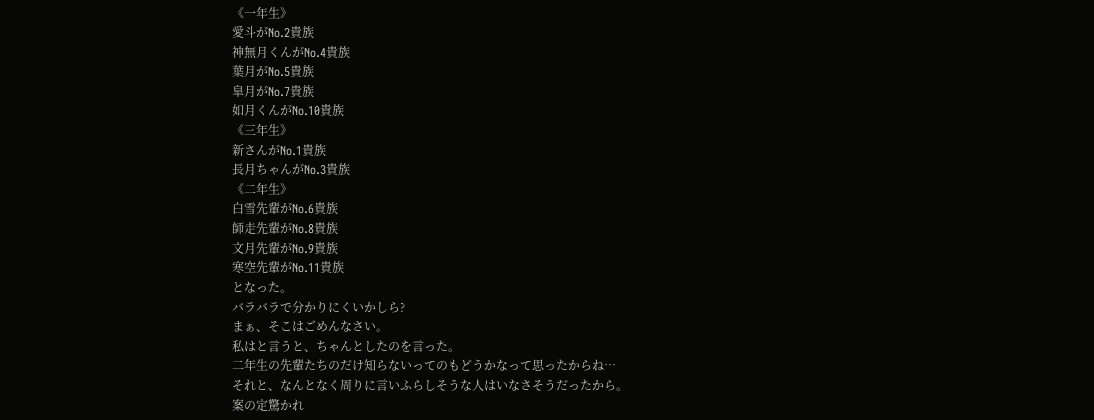《一年生》
愛斗がNo.2貴族
神無月くんがNo.4貴族
葉月がNo.5貴族
皐月がNo.7貴族
如月くんがNo.10貴族
《三年生》
新さんがNo.1貴族
長月ちゃんがNo.3貴族
《二年生》
白雪先輩がNo.6貴族
師走先輩がNo.8貴族
文月先輩がNo.9貴族
寒空先輩がNo.11貴族
となった。
バラバラで分かりにくいかしら?
まぁ、そこはごめんなさい。
私はと言うと、ちゃんとしたのを言った。
二年生の先輩たちのだけ知らないってのもどうかなって思ったからね…
それと、なんとなく周りに言いふらしそうな人はいなさそうだったから。
案の定驚かれ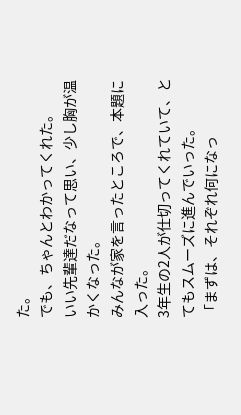た。
でも、ちゃんとわかってくれた。
いい先輩達だなって思い、少し胸が温かくなった。
みんなが家を言ったところで、本題に入った。
3年生の2人が仕切ってくれていて、とてもスムーズに進んでいった。
「まずは、それぞれ何になっ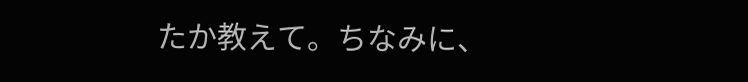たか教えて。ちなみに、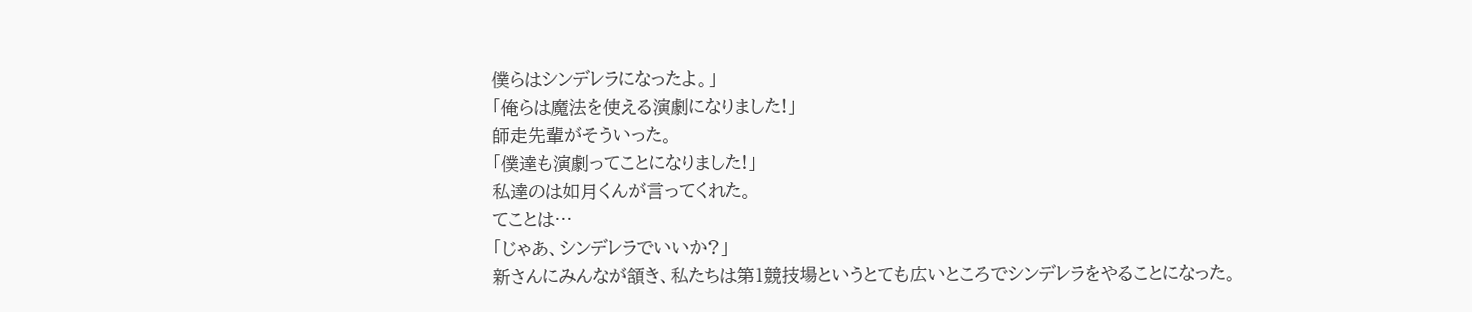僕らはシンデレラになったよ。」
「俺らは魔法を使える演劇になりました!」
師走先輩がそういった。
「僕達も演劇ってことになりました!」
私達のは如月くんが言ってくれた。
てことは…
「じゃあ、シンデレラでいいか?」
新さんにみんなが頷き、私たちは第1競技場というとても広いところでシンデレラをやることになった。